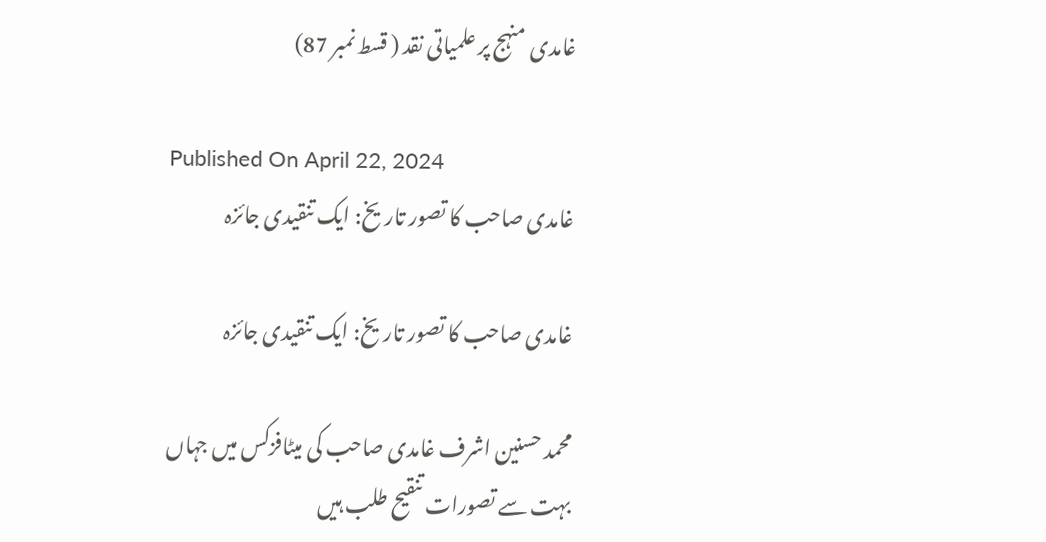غامدی منہج پر علمیاتی نقد ( قسط نمبر 87)

Published On April 22, 2024
غامدی صاحب کا تصور تاریخ: ایک تنقیدی جائزہ

غامدی صاحب کا تصور تاریخ: ایک تنقیدی جائزہ

محمد حسنین اشرف غامدی صاحب کی میٹافزکس میں جہاں بہت سے تصورات تنقیح طلب ہیں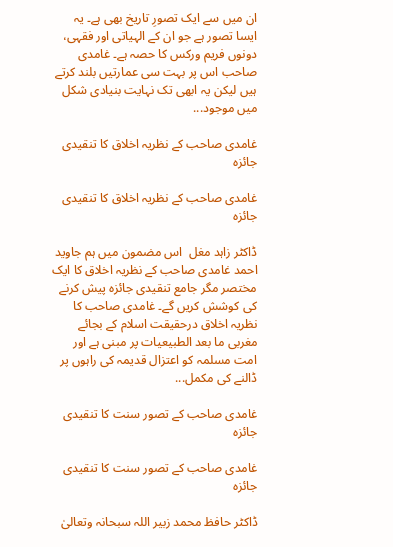ان میں سے ایک تصورِ تاریخ بھی ہے۔ یہ ایسا تصور ہے جو ان کے الہیاتی اور فقہی، دونوں فریم ورکس کا حصہ ہے۔ غامدی صاحب اس پر بہت سی عمارتیں بلند کرتے ہیں لیکن یہ ابھی تک نہایت بنیادی شکل میں موجود...

غامدی صاحب کے نظریہ اخلاق کا تنقیدی جائزہ

غامدی صاحب کے نظریہ اخلاق کا تنقیدی جائزہ

ڈاکٹر زاہد مغل  اس مضمون میں ہم جاوید احمد غامدی صاحب کے نظریہ اخلاق کا ایک مختصر مگر جامع تنقیدی جائزہ پیش کرنے کی کوشش کریں گے۔ غامدی صاحب کا نظریہ اخلاق درحقیقت اسلام کے بجائے مغربی ما بعد الطبیعیات پر مبنی ہے اور امت مسلمہ کو اعتزال قدیمہ کی راہوں پر ڈالنے کی مکمل...

غامدی صاحب کے تصور سنت کا تنقیدی جائزہ

غامدی صاحب کے تصور سنت کا تنقیدی جائزہ

ڈاکٹر حافظ محمد زبیر اللہ سبحانہ وتعالیٰ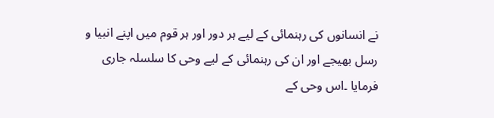نے انسانوں کی رہنمائی کے لیے ہر دور اور ہر قوم میں اپنے انبیا و رسل بھیجے اور ان کی رہنمائی کے لیے وحی کا سلسلہ جاری فرمایا ۔اس وحی کے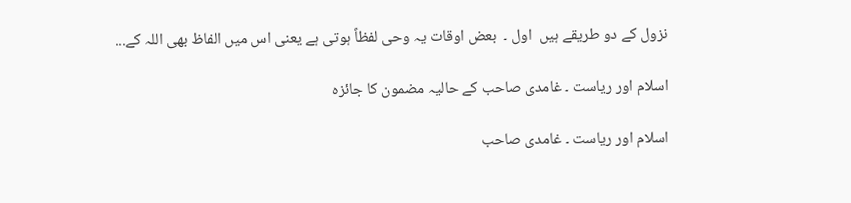نزول کے دو طریقے ہیں  اول ۔  بعض اوقات یہ وحی لفظاً ہوتی ہے یعنی اس میں الفاظ بھی اللہ کے...

اسلام اور ریاست ۔ غامدی صاحب کے حالیہ مضمون کا جائزہ

اسلام اور ریاست ۔ غامدی صاحب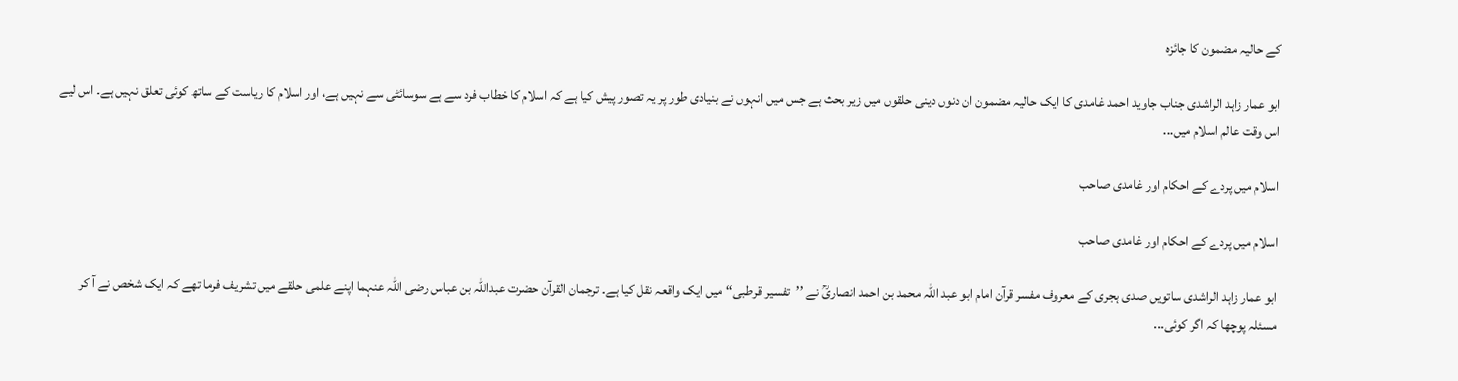کے حالیہ مضمون کا جائزہ

ابو عمار زاہد الراشدی جناب جاوید احمد غامدی کا ایک حالیہ مضمون ان دنوں دینی حلقوں میں زیر بحث ہے جس میں انہوں نے بنیادی طور پر یہ تصور پیش کیا ہے کہ اسلام کا خطاب فرد سے ہے سوسائٹی سے نہیں ہے، اور اسلام کا ریاست کے ساتھ کوئی تعلق نہیں ہے۔ اس لیے اس وقت عالم اسلام میں...

اسلام میں پردے کے احکام اور غامدی صاحب

اسلام میں پردے کے احکام اور غامدی صاحب

ابو عمار زاہد الراشدی ساتویں صدی ہجری کے معروف مفسر قرآن امام ابو عبد اللہ محمد بن احمد انصاریؒ نے ’’تفسیر قرطبی‘‘ میں ایک واقعہ نقل کیا ہے۔ ترجمان القرآن حضرت عبداللہ بن عباس رضی اللہ عنہما اپنے علمی حلقے میں تشریف فرما تھے کہ ایک شخص نے آ کر مسئلہ پوچھا کہ اگر کوئی...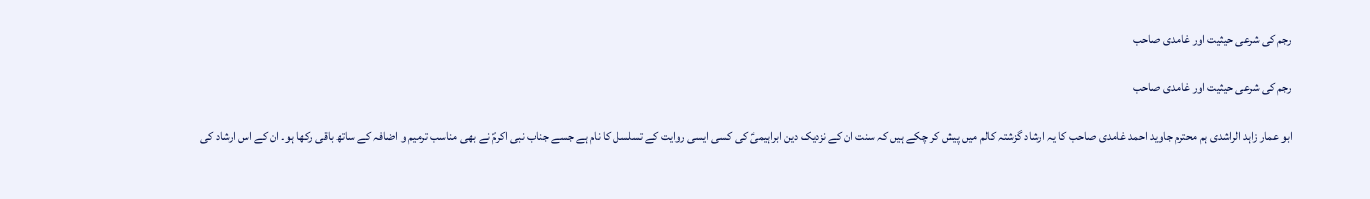رجم کی شرعی حیثیت اور غامدی صاحب

رجم کی شرعی حیثیت اور غامدی صاحب

ابو عمار زاہد الراشدی ہم محترم جاوید احمد غامدی صاحب کا یہ ارشاد گزشتہ کالم میں پیش کر چکے ہیں کہ سنت ان کے نزدیک دین ابراہیمیؑ کی کسی ایسی روایت کے تسلسل کا نام ہے جسے جناب نبی اکرمؐ نے بھی مناسب ترمیم و اضافہ کے ساتھ باقی رکھا ہو۔ ان کے اس ارشاد کی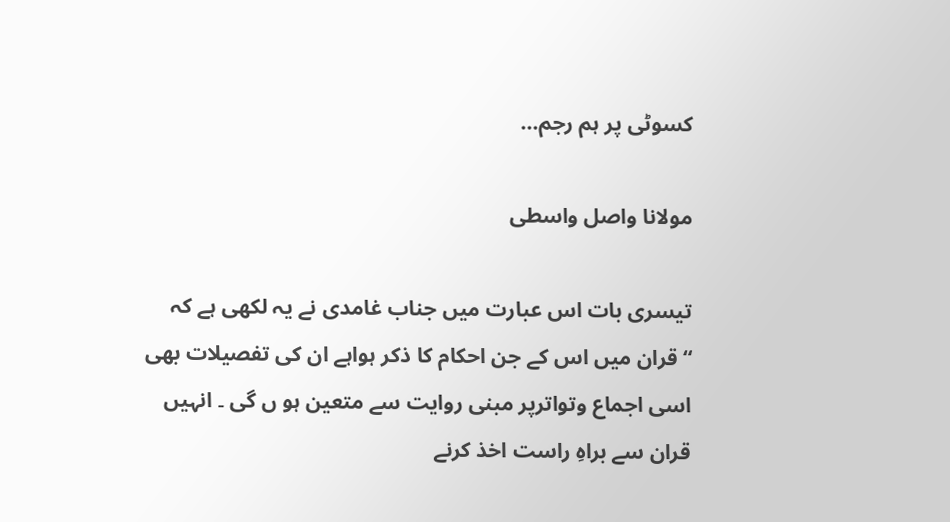کسوٹی پر ہم رجم...

مولانا واصل واسطی

تیسری بات اس عبارت میں جناب غامدی نے یہ لکھی ہے کہ “قران میں اس کے جن احکام کا ذکر ہواہے ان کی تفصیلات بھی اسی اجماع وتواترپر مبنی روایت سے متعین ہو ں گی ۔ انہیں قران سے براہِ راست اخذ کرنے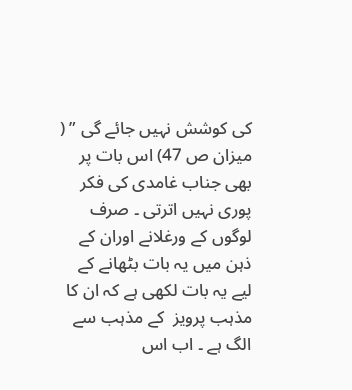کی کوشش نہیں جائے گی ” ( میزان ص 47) اس بات پر بھی جناب غامدی کی فکر پوری نہیں اترتی ۔ صرف لوگوں کے ورغلانے اوران کے ذہن میں یہ بات بٹھانے کے لیے یہ بات لکھی ہے کہ ان کا مذہب پرویز  کے مذہب سے الگ ہے ۔ اب اس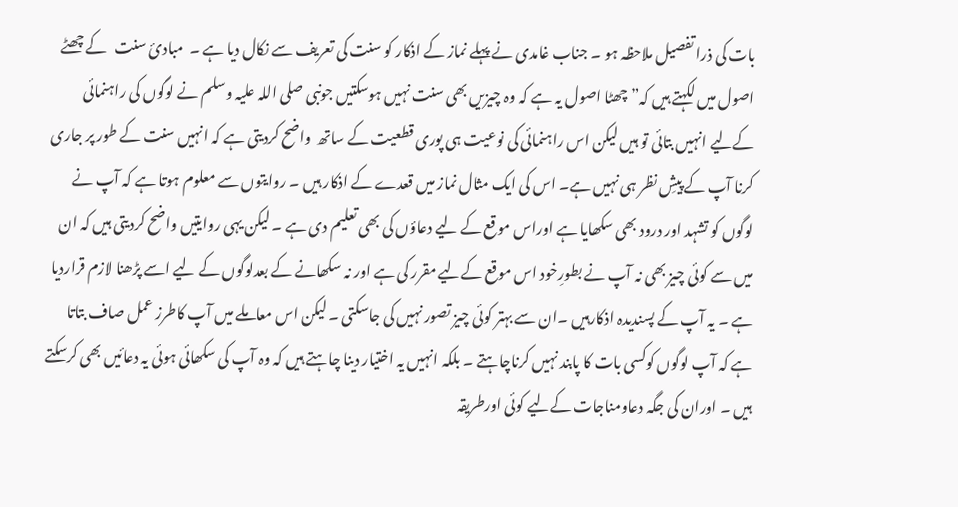بات کی ذرا تفصیل ملاحظہ ہو ۔ جناب غامدی نے پہلے نماز کے اذکار کو سنت کی تعریف سے نکال دیا ہے ۔  مبادئ سنت   کے چھٹے اصول میں لکہتے ہیں کہ” چھٹا اصول یہ ہے کہ وہ چیزیں بھی سنت نہیں ہوسکتیں جونبی صلی اللہ علیہ وسلم نے لوگوں کی راہنمائی کےلیے انہیں بتائی تو ہیں لیکن اس راہنمائی کی نوعیت ہی پوری قطعیت کے ساتھ  واضح کردیتی ہے کہ انہیں سنت کے طور پر جاری کرنا آپ کے پیشِ نظر ہی نہیں ہے۔ اس کی ایک مثال نماز میں قعدے کے اذکار ہیں ۔ روایتوں سے معلوم ہوتا ہے کہ آپ نے لوگوں کو تشہد اور درود بھی سکھایا ہے اوراس موقع کے لیے دعاؤں کی بھی تعلیم دی ہے ۔ لیکن یہی روایتیں واضح کردیتی ہیں کہ ان میں سے کوئی چیز بھی نہ آپ نے بطورِخود اس موقع کےلیے مقرر کی ہے اور نہ سکھانے کے بعدلوگوں کے لیے اسے پڑھنا لازم قراردیا ہے ۔ یہ آپ کے پسندیدہ اذکارہیں ۔ان سے بہتر کوئی چیز تصور نہیں کی جاسکتی ۔ لیکن اس معاملے میں آپ کاطرز عمل صاف بتاتا ہے کہ آپ لوگوں کوکسی بات کا پابند نہیں کرناچاہتے ۔ بلکہ انہیں یہ اختیار دینا چاہتے ہیں کہ وہ آپ کی سکھائی ہوئی یہ دعائیں بھی کرسکتے ہیں ۔ اوران کی جگہ دعاومناجات کےلیے کوئی اورطریقہ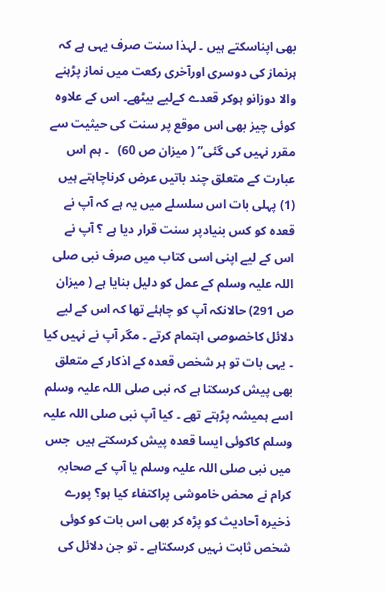بھی اپناسکتے ہیں ۔ لہذا سنت صرف یہی ہے کہ ہرنماز کی دوسری اورآخری رکعت میں نماز پڑہنے والا دوزانو ہوکر قعدے کےلیے بیٹھے۔ اس کے علاوہ کوئی چیز بھی اس موقع پر سنت کی حیثیت سے مقرر نہیں کی گئی” ( میزان ص 60)   ۔ ہم اس عبارت کے متعلق چند باتیں عرض کرناچاہتے ہیں (1) پہلی بات اس سلسلے میں یہ ہے کہ آپ نے قعدہ کو کس بنیادپر سنت قرار دیا ہے ؟ آپ نے اس کے لیے اپنی اسی کتاب میں صرف نبی صلی اللہ علیہ وسلم کے عمل کو دلیل بنایا ہے ( میزان ص 291) حالانکہ آپ کو چاہئے تھا کہ اس کے لیے دلائل کاخصوصی اہتمام کرتے ۔ مگر آپ نے نہیں کیا ۔ یہی بات تو ہر شخص قعدہ کے اذکار کے متعلق بھی پیش کرسکتا ہے کہ نبی صلی اللہ علیہ وسلم اسے ہمیشہ پڑہتے تھے ۔ کیا آپ نبی صلی اللہ علیہ وسلم کاکوئی ایسا قعدہ پیش کرسکتے ہیں  جس میں نبی صلی اللہ علیہ وسلم یا آپ کے صحابہِ کرام نے محض خاموشی پراکتفاء کیا ہو؟ پورے ذخیرہ آحادیث کو پڑہ کر بھی اس بات کو کوئی شخص ثابت نہیں کرسکتاہے ۔ تو جن دلائل کی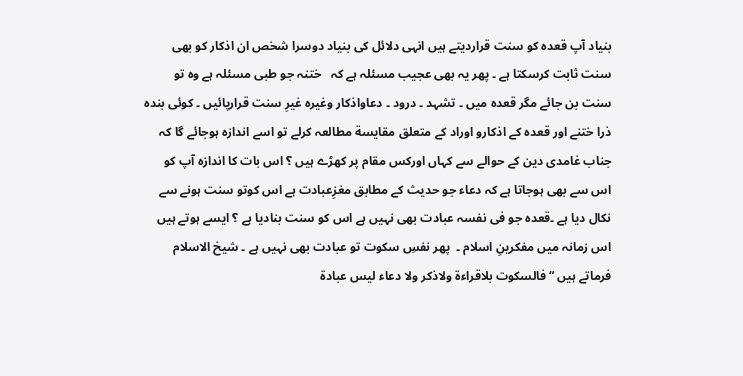بنیاد آپ قعدہ کو سنت قراردیتے ہیں انہی دلائل کی بنیاد دوسرا شخص ان اذکار کو بھی سنت ثابت کرسکتا ہے ۔ پھر یہ بھی عجیب مسئلہ ہے کہ   ختنہ جو طبی مسئلہ ہے وہ تو سنت بن جائے مگر قعدہ میں ۔ تشہد ۔ درود ۔ دعاواذکار وغیرہ غیرِ سنت قرارپائیں ۔ کوئی بندہ ذرا ختنے اور قعدہ کے اذکارو اوراد کے متعلق مقایسة مطالعہ کرلے تو اسے اندازہ ہوجائے گا کہ جناب غامدی دین کے حوالے سے کہاں اورکس مقام پر کھڑے ہیں ؟ اس بات کا اندازہ آپ کو اس سے بھی ہوجاتا ہے کہ دعاء جو حدیث کے مطابق مغزِعبادت ہے اس کوتو سنت ہونے سے نکال دیا ہے ۔قعدہ جو فی نفسہ عبادت بھی نہیں ہے اس کو سنت بنادیا ہے ؟ ایسے ہوتے ہیں اس زمانہ میں مفکرینِ اسلام ۔  پھر نفسِ سکوت تو عبادت بھی نہیں ہے ۔ شیخ الاسلام فرماتے ہیں “فالسکوت بلاقراءة ولاذکر ولا دعاء لیس عبادة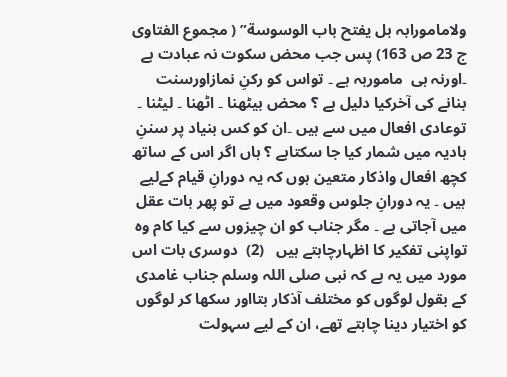ولامامورابہ بل یفتح باب الوسوسة” ( مجموع الفتاوی ج 23 ص 163) پس جب محض سکوت نہ عبادت ہے ۔اورنہ ہی  ماموربہ ہے ۔ تواس کو رکنِ نمازاورسنت بنانے کی آخرکیا دلیل ہے ؟ محض بیٹھنا ۔ اٹھنا ۔ لیٹنا ۔ توعادی افعال میں سے ہیں ۔ان کو کس بنیاد پر سننِ ہادیہ میں شمار کیا جا سکتاہے ؟ ہاں اگر اس کے ساتھ کچھ افعال واذکار متعین ہوں کہ یہ دورانِ قیام کےلیے ہیں ۔ یہ دورانِ جلوس وقعود میں ہے تو پھر بات عقل میں آجاتی ہے ۔ مگر جناب کو ان چیزوں سے کیا کام وہ تواپنی تفکیر کا اظہارچاہتے ہیں   (2)  دوسری بات اس مورد میں یہ ہے کہ نبی صلی اللہ وسلم جناب غامدی کے بقول لوگوں کو مختلف آذکار بتااور سکھا کر لوگوں کو اختیار دینا چاہتے تھے، ان کے لیے سہولت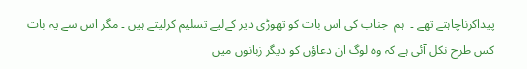پیداکرناچاہتے تھے ۔  ہم  جناب کی اس بات کو تھوڑی دیر کےلیے تسلیم کرلیتے ہیں ۔ مگر اس سے یہ بات کس طرح نکل آئی ہے کہ وہ لوگ ان دعاؤں کو دیگر زبانوں میں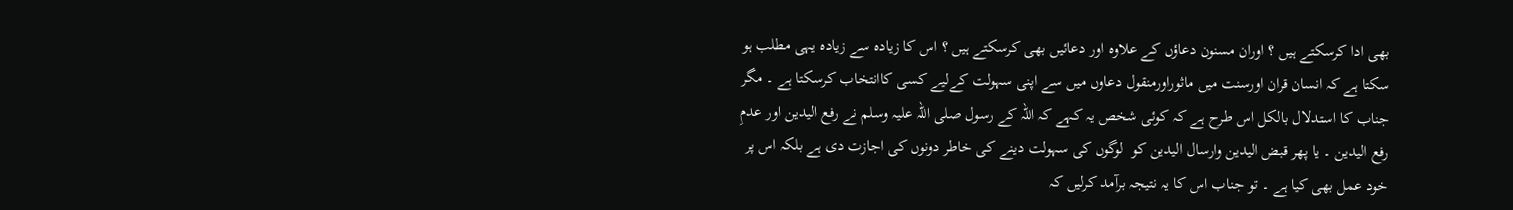بھی ادا کرسکتے ہیں ؟ اوران مسنون دعاؤں کے علاوہ اور دعائیں بھی کرسکتے ہیں ؟ اس کا زیادہ سے زیادہ یہی مطلب ہو سکتا ہے کہ انسان قران اورسنت میں ماثوراورمنقول دعاوں میں سے اپنی سہولت کےلیے کسی کاانتخاب کرسکتا ہے ۔ مگر جناب کا استدلال بالکل اس طرح ہے کہ کوئی شخص یہ کہے کہ اللہ کے رسول صلی اللہ علیہ وسلم نے رفع الیدین اور عدمِ رفع الیدین ۔ یا پھر قبض الیدین وارسال الیدین کو  لوگوں کی سہولت دینے کی خاطر دونوں کی اجازت دی ہے بلکہ اس پر خود عمل بھی کیا ہے ۔ تو جناب اس کا یہ نتیجہ برآمد کرلیں کہ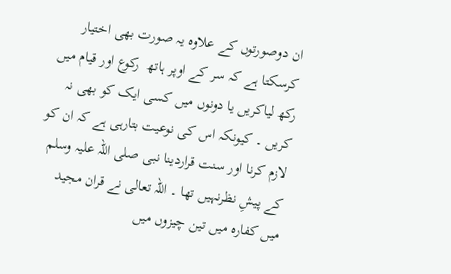ان دوصورتوں کے علاوہ یہ صورت بھی اختیار کرسکتا ہے کہ سر کے اوپر ہاتھ  رکوع اور قیام میں  رکھ لیاکریں یا دونوں میں کسی ایک کو بھی نہ کریں ۔ کیونکہ اس کی نوعیت بتارہی ہے کہ ان کو لازم کرنا اور سنت قراردینا نبی صلی اللہ علیہ وسلم کے پیشِ نظرنہیں تھا ۔ اللہ تعالی نے قران مجید میں کفارہ میں تین چیزوں میں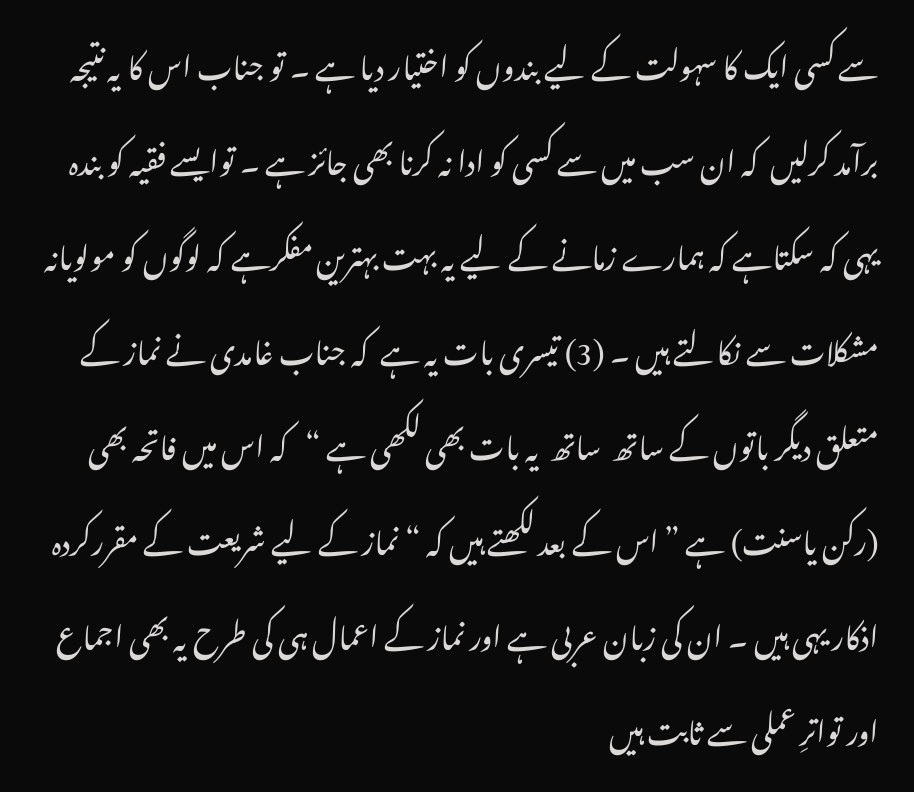سے کسی ایک کا سہولت کے لیے بندوں کو اختیار دیا ہے ۔ تو جناب اس کا یہ نتیجہ برآمد کرلیں  کہ ان سب میں سے کسی کو ادا نہ کرنا بھی جائز ہے ۔ توایسے فقیہ کو بندہ یہی کہ سکتاہے کہ ہمارے زمانے کے لیے یہ بہت بہترین مفکرہے کہ لوگوں کو مولویانہ مشکلات سے نکالتے ہیں ۔ (3) تیسری بات یہ ہے  کہ جناب غامدی نے نماز کے متعلق دیگر باتوں کے ساتھ  ساتھ  یہ بات بھی لکھی ہے “کہ اس میں فاتحہ بھی (رکن یاسنت) ہے ” اس کے بعد لکھتے ہیں کہ “نماز کے لیے شریعت کے مقررکردہ اذکار یہی ہیں ۔ ان کی زبان عربی ہے اور نماز کے اعمال ہی کی طرح یہ بھی اجماع اور تواترِ عملی سے ثابت ہیں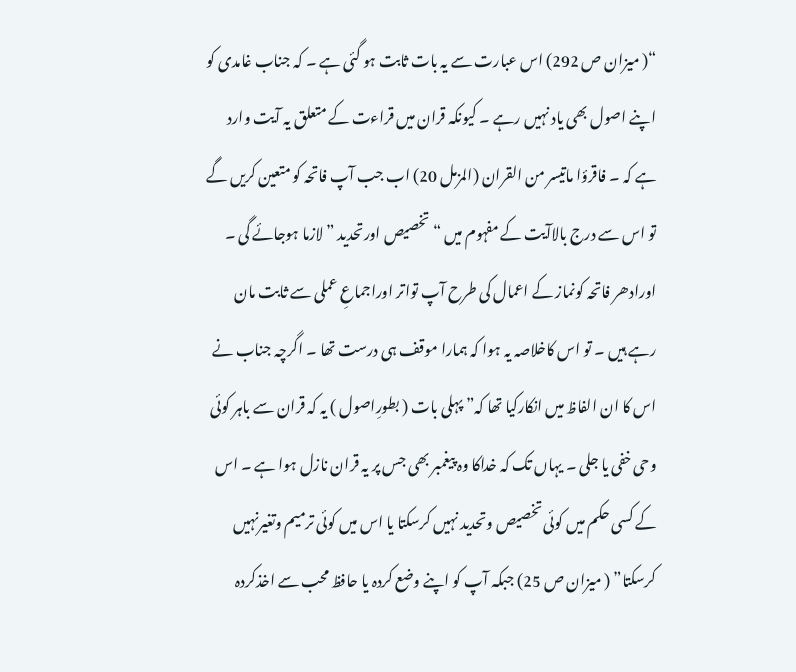“( میزان ص 292) اس عبارت سے یہ بات ثابت ہو گئی ہے ۔ کہ جناب غامدی کو اپنے اصول بھی یاد نہیں رہے ۔ کیونکہ قران میں قراءت کے متعلق یہ آیت وارد ہے کہ ۔ فاقرؤا ماتیسر من القران (المزمل 20) اب جب آپ فاتحہ کو متعین کریں گے   تو اس سے درج بالاآیت کے مفہوم میں “تخصیص اورتحدید ” لازما ہوجائے گی ۔ اورادھر فاتحہ کونماز کے اعمال کی طرح آپ تواتر اوراجماعِ عملی سے ثابت مان رہے ہیں ۔ تو اس کاخلاصہ یہ ہوا کہ ہمارا موقف ہی درست تھا ۔ اگرچہ جناب نے اس کا ان الفاظ میں انکارکیا تھا کہ” پہلی بات ( بطورِاصول ) یہ کہ قران سے باہر کوئی وحی خفی یا جلی ۔ یہاں تک کہ خداکا وہ پیغمبر بھی جس پر یہ قران نازل ہوا ہے ۔ اس کے کسی حکم میں کوئی تخصیص وتحدید نہیں کرسکتا یا اس میں کوئی ترمیم وتغیرنہیں کرسکتا” ( میزان ص 25) جبکہ آپ کو اپنے وضع کردہ یا حافظ محب سے اخذکردہ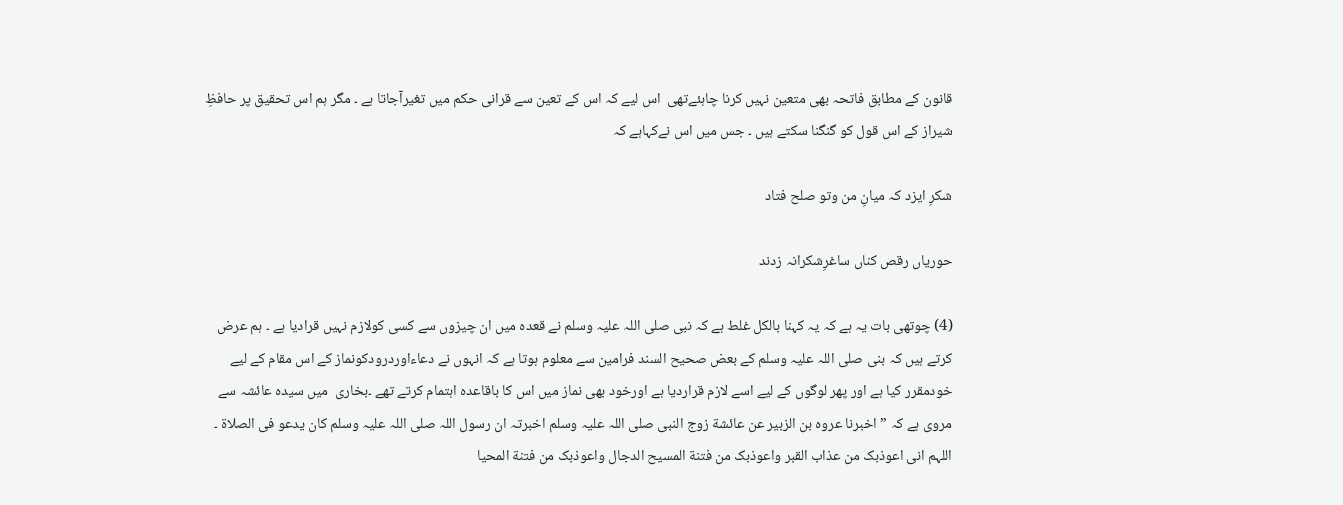قانون کے مطابق فاتحہ بھی متعین نہیں کرنا چاہئےتھی  اس لیے کہ اس کے تعین سے قرانی حکم میں تغیرآجاتا ہے ۔ مگر ہم اس تحقیق پر حافظِ شیراز کے اس قول کو گنگنا سکتے ہیں ۔ جس میں اس نےکہاہے کہ

شکرِ ایزد کہ میانِ من وتو صلح فتاد

حوریاں رقص کناں ساغرِشکرانہ زدند

(4) چوتھی بات یہ ہے کہ یہ کہنا بالکل غلط ہے کہ نبی صلی اللہ علیہ وسلم نے قعدہ میں ان چیزوں سے کسی کولازم نہیں قرادیا ہے ۔ ہم عرض کرتے ہیں کہ بنی صلی اللہ علیہ وسلم کے بعض صحیح السند فرامین سے معلوم ہوتا ہے کہ انہوں نے دعاءاوردرودکونماز کے اس مقام کے لیے خودمقرر کیا ہے اور پھر لوگوں کے لیے اسے لازم قراردیا ہے اورخود بھی نماز میں اس کا باقاعدہ اہتمام کرتے تھے ۔بخاری  میں سیدہ عائشہ سے مروی ہے کہ ” اخبرنا عروہ بن الزبیر عن عائشة زوج النبی صلی اللہ علیہ وسلم اخبرتہ ان رسول اللہ صلی اللہ علیہ وسلم کان یدعو فی الصلاة ۔ اللہم انی اعوذبک من عذاب القبر واعوذبک من فتنة المسیح الدجال واعوذبک من فتنة المحیا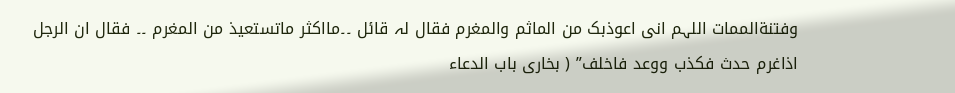وفتنةالممات اللہم انی اعوذبک من الماثم والمغرم فقال لہ قائل ۔۔مااکثر ماتستعیذ من المغرم ۔۔ فقال ان الرجل اذاغرم حدث فکذب ووعد فاخلف” ( بخاری باب الدعاء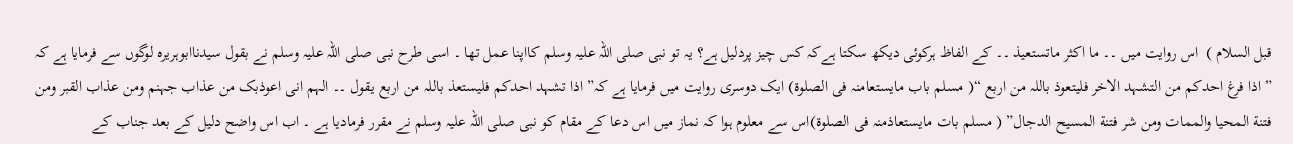قبل السلام )  اس روایت میں ۔۔ ما اکثر ماتستعیذ ۔۔ کے الفاظ ہرکوئی دیکھ سکتا ہےکہ کس چیز پردلیل ہے؟ یہ تو نبی صلی اللہ علیہ وسلم کااپنا عمل تھا ۔ اسی طرح نبی صلی اللہ علیہ وسلم نے بقول سیدناابوہریرہ لوگوں سے فرمایا ہے کہ ” اذا فرغ احدکم من التشہد الاخر فلیتعوذ باللہ من اربع “( مسلم باب مایستعامنہ فی الصلوة) ایک دوسری روایت میں فرمایا ہے کہ” اذا تشہد احدکم فلیستعذ باللہ من اربع یقول ۔۔ الہم انی اعوذبک من عذاب جہنم ومن عذاب القبر ومن فتنة المحیا والممات ومن شر فتنة المسیح الدجال” ( مسلم بات مایستعاذمنہ فی الصلوة)اس سے معلوم ہوا کہ نماز میں اس دعا کے مقام کو نبی صلی اللہ علیہ وسلم نے مقرر فرمادیا ہے ۔ اب اس واضح دلیل کے بعد جناب کے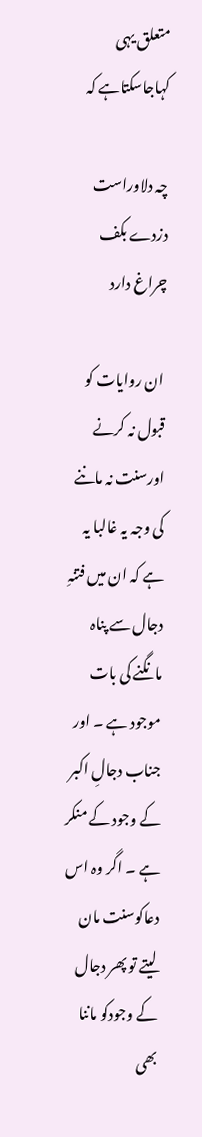متعلق یہی کہاجاسکتاہے کہ

چہ دلاوراست دزدے بکف چراغ دارد

 ان روایات کو قبول نہ کرنے اورسنت نہ ماننے کی وجہ یہ غالبا یہ ہے کہ ان میں فتنہِ دجال سے پناہ مانگنے کی بات موجود ہے ۔ اور جناب دجالِ اکبر کے وجود کے منکر ہے ۔ اگر وہ اس دعاکوسنت مان لیتے تو پھر دجال کے وجودکو ماننا بھی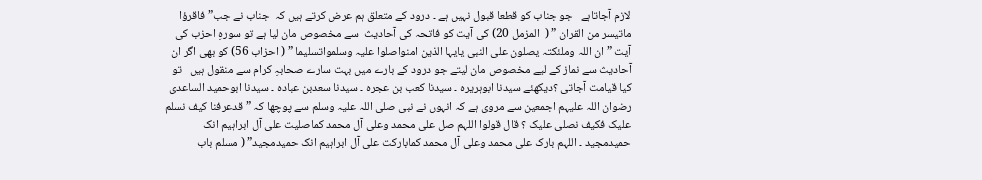لازم آجاتاہے   جو جناب کو قطعا قبول نہیں ہے ۔ درود کے متعلق ہم عرض کرتے ہیں کہ  جناب نے جب” فاقرؤا ماتیسر من القران ” (  المزمل 20) کی آیت کو فاتحہ کی آحادیث  سے مخصوص مان لیا ہے تو سورہِ احزب کی آیت ” ان اللہ وملئکتہ یصلون علی النبی یایہا الذین امنواصلوا علیہ وسلمواتسلیما ” ( احزاب 56) کو بھی اگر ان آحادیث سے نماز کے لیے مخصوص مان لیتے جو درود کے بارے میں بہت سارے صحابہِ کرام سے منقول ہیں   تو کیا قیامت آجاتی ؟دیکھئے سیدنا ابوہریرہ ۔ سیدنا کعب بن عجرہ ۔ سیدنا سعدبن عبادہ ۔ سیدنا ابوحمید الساعدی رضوان اللہ علیہم اجمعین سے مروی ہے کہ انہوں نے نبی صلی اللہ علیہ وسلم سے پوچھا کہ ” قدعرفنا کیف نسلم علیک فکیف نصلی علیک ؟ قال قولوا اللہم صل علی محمد وعلی آل محمد کماصلیت علی آل ابراہیم انک حمیدمجید ۔ اللہم بارک علی محمد وعلی آل محمد کمابارکت علی آل ابراہیم انک حمیدمجید” ( مسلم باب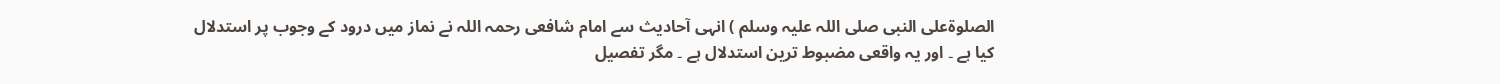الصلوةعلی النبی صلی اللہ علیہ وسلم ) انہی آحادیث سے امام شافعی رحمہ اللہ نے نماز میں درود کے وجوب پر استدلال کیا ہے ۔ اور یہ واقعی مضبوط ترین استدلال ہے ۔ مگر تفصیل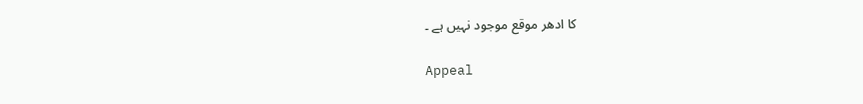کا ادھر موقع موجود نہیں ہے ۔

Appeal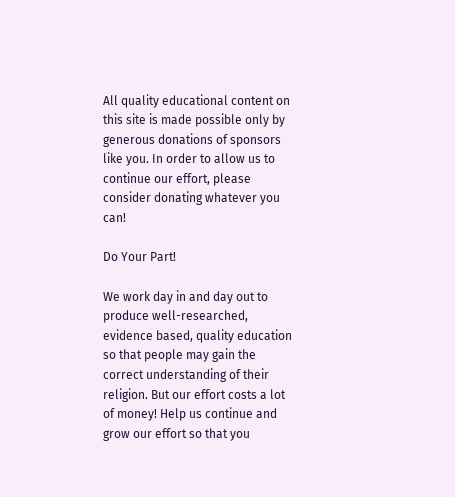All quality educational content on this site is made possible only by generous donations of sponsors like you. In order to allow us to continue our effort, please consider donating whatever you can!

Do Your Part!

We work day in and day out to produce well-researched, evidence based, quality education so that people may gain the correct understanding of their religion. But our effort costs a lot of money! Help us continue and grow our effort so that you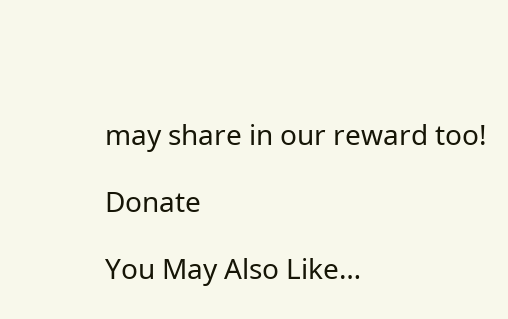may share in our reward too!

Donate

You May Also Like…